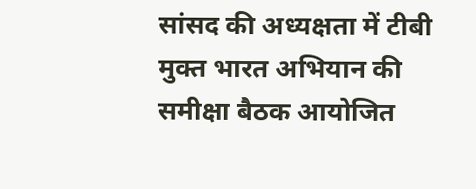सांसद की अध्यक्षता में टीबी मुक्त भारत अभियान की समीक्षा बैठक आयोजित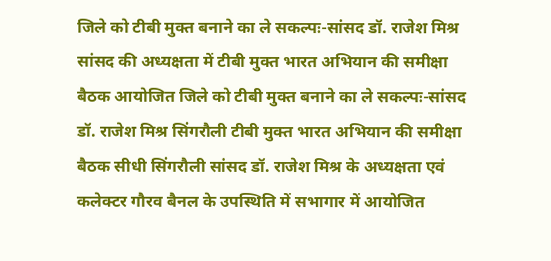जिले को टीबी मुक्त बनाने का ले सकल्पः-सांसद डॉ. राजेश मिश्र सांसद की अध्यक्षता में टीबी मुक्त भारत अभियान की समीक्षा बैठक आयोजित जिले को टीबी मुक्त बनाने का ले सकल्पः-सांसद डॉ. राजेश मिश्र सिंगरौली टीबी मुक्त भारत अभियान की समीक्षा बैठक सीधी सिंगरौली सांसद डॉ. राजेश मिश्र के अध्यक्षता एवं कलेक्टर गौरव बैनल के उपस्थिति में सभागार में आयोजित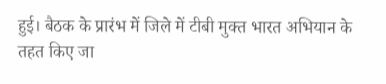हुई। बैठक के प्रारंभ में जिले में टीबी मुक्त भारत अभियान के तहत किए जा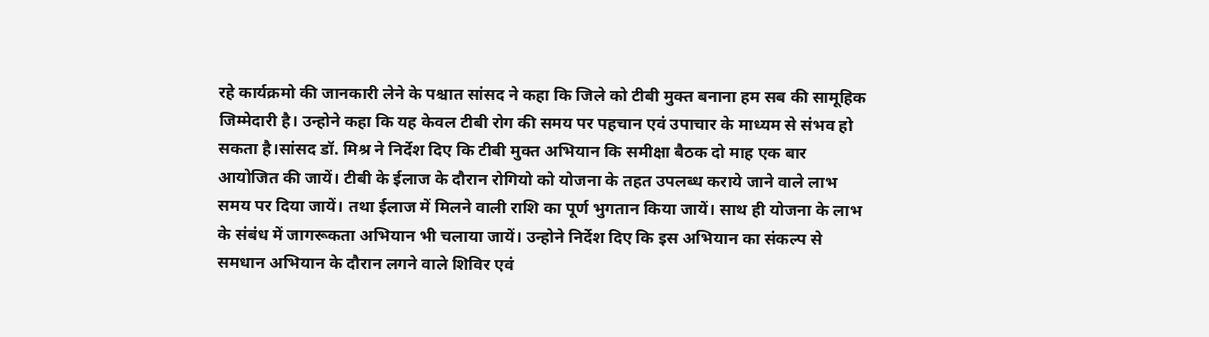रहे कार्यक्रमो की जानकारी लेने के पश्चात सांसद ने कहा कि जिले को टीबी मुक्त बनाना हम सब की सामूहिक जिम्मेदारी है। उन्होने कहा कि यह केवल टीबी रोग की समय पर पहचान एवं उपाचार के माध्यम से संभव हो सकता है।सांसद डॉ. मिश्र ने निर्देश दिए कि टीबी मुक्त अभियान कि समीक्षा बैठक दो माह एक बार आयोजित की जायें। टीबी के ईलाज के दौरान रोगियो को योजना के तहत उपलब्ध कराये जाने वाले लाभ समय पर दिया जायें। तथा ईलाज में मिलने वाली राशि का पूर्ण भुगतान किया जायें। साथ ही योजना के लाभ के संबंध में जागरूकता अभियान भी चलाया जायें। उन्होने निर्देश दिए कि इस अभियान का संकल्प से समधान अभियान के दौरान लगने वाले शिविर एवं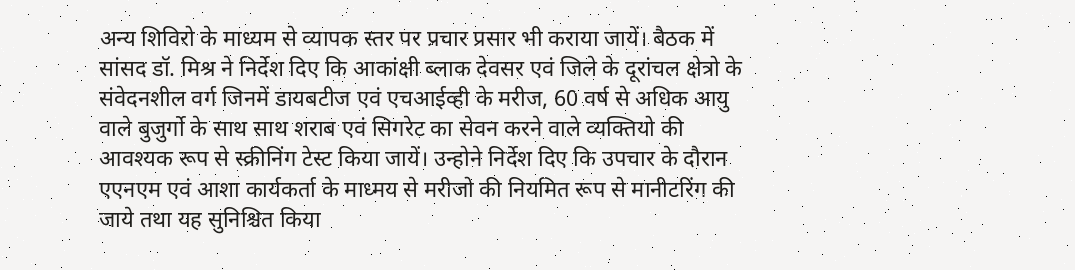अन्य शिविरो के माध्यम से व्यापक स्तर पर प्रचार प्रसार भी कराया जायें। बैठक में सांसद डॉ. मिश्र ने निर्देश दिए कि आकांक्षी ब्लाक देवसर एवं जिले के दूरांचल क्षेत्रो के संवेदनशील वर्ग जिनमें डायबटीज एवं एचआईव्ही के मरीज, 60 वर्ष से अधिक आयु वाले बुजुर्गो के साथ साथ शराब एवं सिगरेट का सेवन करने वाले व्यक्तियो की आवश्यक रूप से स्क्रीनिंग टेस्ट किया जायें। उन्होने निर्देश दिए कि उपचार के दौरान एएनएम एवं आशा कार्यकर्ता के माध्मय से मरीजो की नियमित रूप से मानीटरिंग की जाये तथा यह सुनिश्चित किया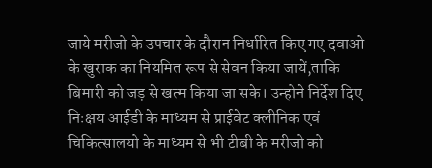जाये मरीजो के उपचार के दौरान निर्धारित किए गए दवाओ के खुराक का नियमित रूप से सेवन किया जायें,ताकि बिमारी को जड़ से खत्म किया जा सके। उन्होने निर्देश दिए निःक्षय आईडी के माध्यम से प्राईवेट क्लीनिक एवं चिकित्सालयो के माध्यम से भी टीबी के मरीजो को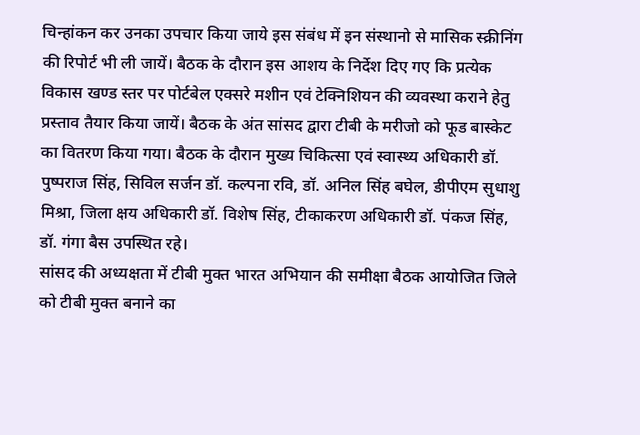चिन्हांकन कर उनका उपचार किया जाये इस संबंध में इन संस्थानो से मासिक स्क्रीनिंग की रिपोर्ट भी ली जायें। बैठक के दौरान इस आशय के निर्देश दिए गए कि प्रत्येक विकास खण्ड स्तर पर पोर्टबेल एक्सरे मशीन एवं टेक्निशियन की व्यवस्था कराने हेतु प्रस्ताव तैयार किया जायें। बैठक के अंत सांसद द्वारा टीबी के मरीजो को फूड बास्केट का वितरण किया गया। बैठक के दौरान मुख्य चिकित्सा एवं स्वास्थ्य अधिकारी डॉ. पुष्पराज सिंह, सिविल सर्जन डॉ. कल्पना रवि, डॉ. अनिल सिंह बघेल, डीपीएम सुधाशु मिश्रा, जिला क्षय अधिकारी डॉ. विशेष सिंह, टीकाकरण अधिकारी डॉ. पंकज सिंह, डॉ. गंगा बैस उपस्थित रहे।
सांसद की अध्यक्षता में टीबी मुक्त भारत अभियान की समीक्षा बैठक आयोजित जिले को टीबी मुक्त बनाने का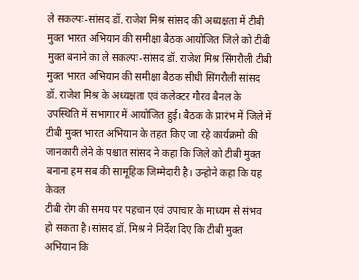ले सकल्पः-सांसद डॉ. राजेश मिश्र सांसद की अध्यक्षता में टीबी मुक्त भारत अभियान की समीक्षा बैठक आयोजित जिले को टीबी मुक्त बनाने का ले सकल्पः-सांसद डॉ. राजेश मिश्र सिंगरौली टीबी मुक्त भारत अभियान की समीक्षा बैठक सीधी सिंगरौली सांसद डॉ. राजेश मिश्र के अध्यक्षता एवं कलेक्टर गौरव बैनल के उपस्थिति में सभागार में आयोजित हुई। बैठक के प्रारंभ में जिले में टीबी मुक्त भारत अभियान के तहत किए जा रहे कार्यक्रमो की जानकारी लेने के पश्चात सांसद ने कहा कि जिले को टीबी मुक्त बनाना हम सब की सामूहिक जिम्मेदारी है। उन्होने कहा कि यह केवल
टीबी रोग की समय पर पहचान एवं उपाचार के माध्यम से संभव हो सकता है।सांसद डॉ. मिश्र ने निर्देश दिए कि टीबी मुक्त अभियान कि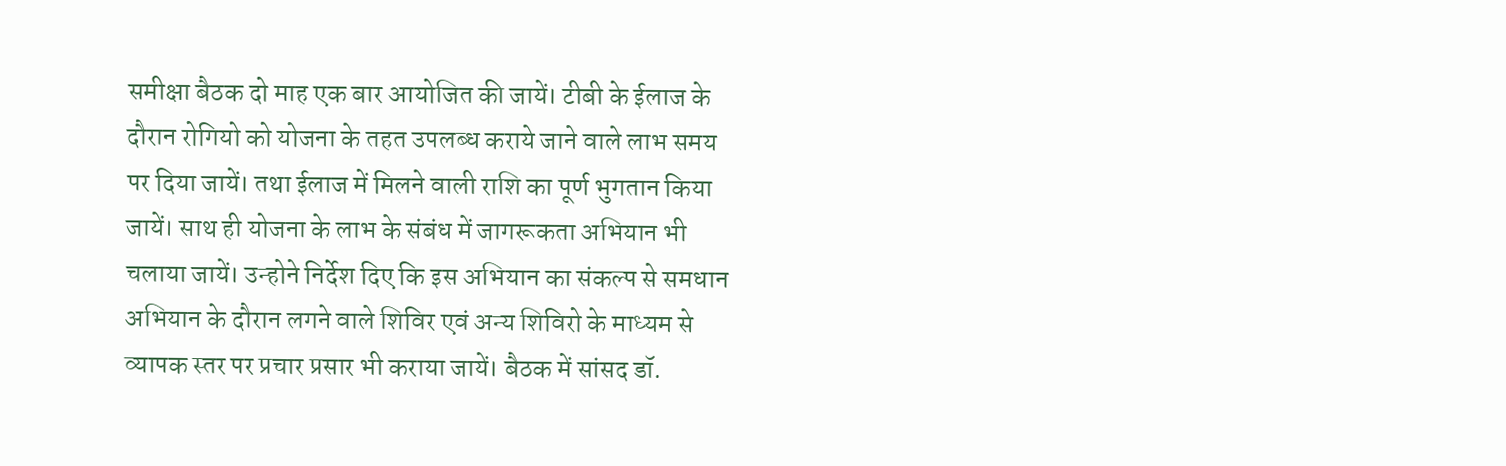समीक्षा बैठक दो माह एक बार आयोजित की जायें। टीबी के ईलाज के दौरान रोगियो को योजना के तहत उपलब्ध कराये जाने वाले लाभ समय पर दिया जायें। तथा ईलाज में मिलने वाली राशि का पूर्ण भुगतान किया जायें। साथ ही योजना के लाभ के संबंध में जागरूकता अभियान भी चलाया जायें। उन्होने निर्देश दिए कि इस अभियान का संकल्प से समधान अभियान के दौरान लगने वाले शिविर एवं अन्य शिविरो के माध्यम से व्यापक स्तर पर प्रचार प्रसार भी कराया जायें। बैठक में सांसद डॉ.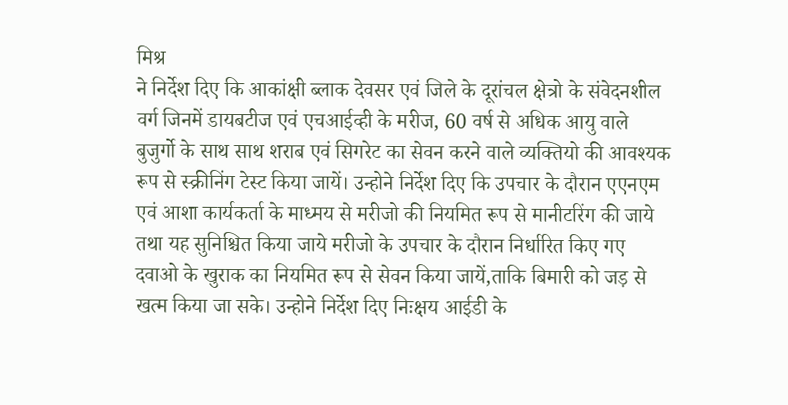मिश्र
ने निर्देश दिए कि आकांक्षी ब्लाक देवसर एवं जिले के दूरांचल क्षेत्रो के संवेदनशील वर्ग जिनमें डायबटीज एवं एचआईव्ही के मरीज, 60 वर्ष से अधिक आयु वाले बुजुर्गो के साथ साथ शराब एवं सिगरेट का सेवन करने वाले व्यक्तियो की आवश्यक रूप से स्क्रीनिंग टेस्ट किया जायें। उन्होने निर्देश दिए कि उपचार के दौरान एएनएम एवं आशा कार्यकर्ता के माध्मय से मरीजो की नियमित रूप से मानीटरिंग की जाये तथा यह सुनिश्चित किया जाये मरीजो के उपचार के दौरान निर्धारित किए गए दवाओ के खुराक का नियमित रूप से सेवन किया जायें,ताकि बिमारी को जड़ से खत्म किया जा सके। उन्होने निर्देश दिए निःक्षय आईडी के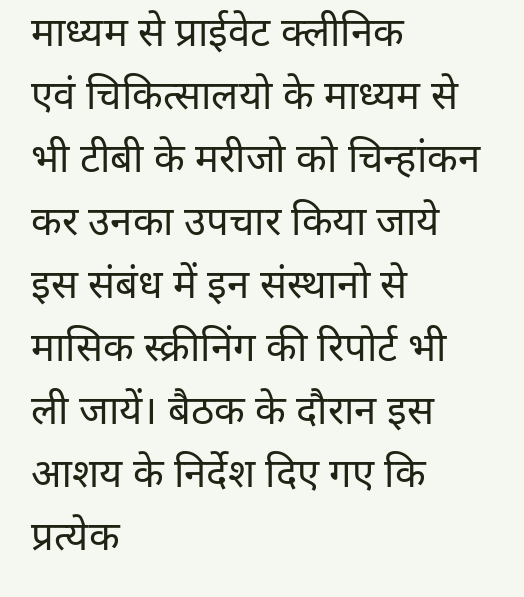माध्यम से प्राईवेट क्लीनिक
एवं चिकित्सालयो के माध्यम से भी टीबी के मरीजो को चिन्हांकन कर उनका उपचार किया जाये इस संबंध में इन संस्थानो से मासिक स्क्रीनिंग की रिपोर्ट भी ली जायें। बैठक के दौरान इस आशय के निर्देश दिए गए कि प्रत्येक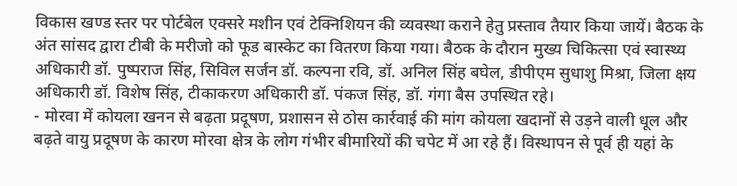विकास खण्ड स्तर पर पोर्टबेल एक्सरे मशीन एवं टेक्निशियन की व्यवस्था कराने हेतु प्रस्ताव तैयार किया जायें। बैठक के अंत सांसद द्वारा टीबी के मरीजो को फूड बास्केट का वितरण किया गया। बैठक के दौरान मुख्य चिकित्सा एवं स्वास्थ्य अधिकारी डॉ. पुष्पराज सिंह, सिविल सर्जन डॉ. कल्पना रवि, डॉ. अनिल सिंह बघेल, डीपीएम सुधाशु मिश्रा, जिला क्षय अधिकारी डॉ. विशेष सिंह, टीकाकरण अधिकारी डॉ. पंकज सिंह, डॉ. गंगा बैस उपस्थित रहे।
- मोरवा में कोयला खनन से बढ़ता प्रदूषण, प्रशासन से ठोस कार्रवाई की मांग कोयला खदानों से उड़ने वाली धूल और बढ़ते वायु प्रदूषण के कारण मोरवा क्षेत्र के लोग गंभीर बीमारियों की चपेट में आ रहे हैं। विस्थापन से पूर्व ही यहां के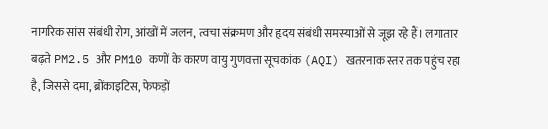नागरिक सांस संबंधी रोग, आंखों में जलन, त्वचा संक्रमण और हृदय संबंधी समस्याओं से जूझ रहे हैं। लगातार बढ़ते PM2.5 और PM10 कणों के कारण वायु गुणवत्ता सूचकांक (AQI) खतरनाक स्तर तक पहुंच रहा है, जिससे दमा, ब्रोंकाइटिस, फेफड़ों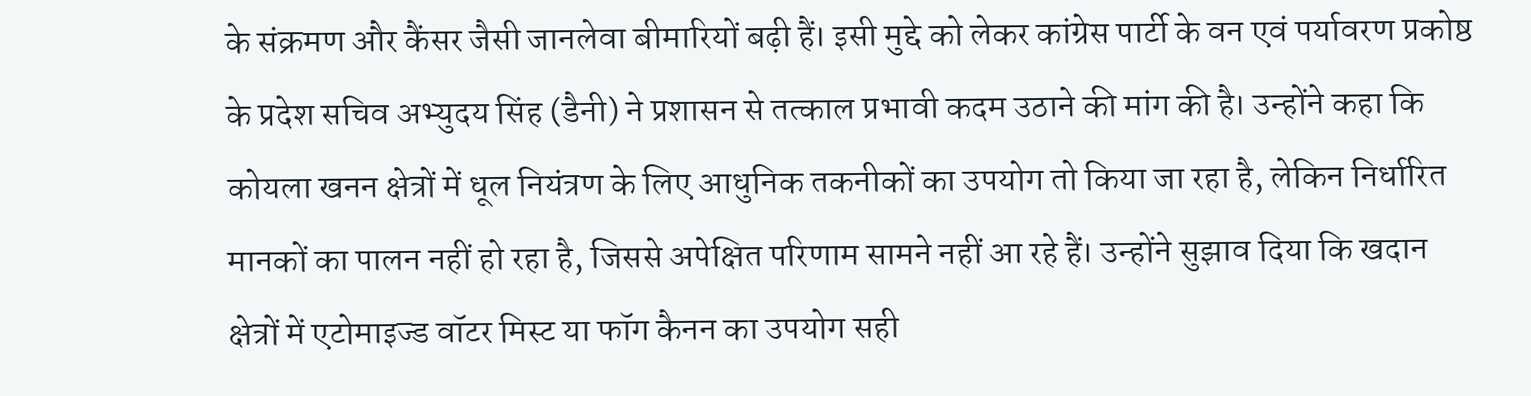के संक्रमण और कैंसर जैसी जानलेवा बीमारियों बढ़ी हैं। इसी मुद्दे को लेकर कांग्रेस पार्टी के वन एवं पर्यावरण प्रकोष्ठ के प्रदेश सचिव अभ्युदय सिंह (डैनी) ने प्रशासन से तत्काल प्रभावी कदम उठाने की मांग की है। उन्होंने कहा कि कोयला खनन क्षेत्रों में धूल नियंत्रण के लिए आधुनिक तकनीकों का उपयोग तो किया जा रहा है, लेकिन निर्धारित मानकों का पालन नहीं हो रहा है, जिससे अपेक्षित परिणाम सामने नहीं आ रहे हैं। उन्होंने सुझाव दिया कि खदान क्षेत्रों में एटोमाइज्ड वॉटर मिस्ट या फॉग कैनन का उपयोग सही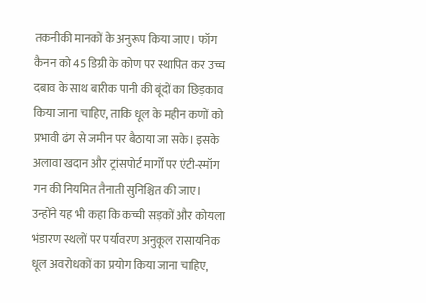तकनीकी मानकों के अनुरूप किया जाए। फॉग कैनन को 45 डिग्री के कोण पर स्थापित कर उच्च दबाव के साथ बारीक पानी की बूंदों का छिड़काव किया जाना चाहिए, ताकि धूल के महीन कणों को प्रभावी ढंग से जमीन पर बैठाया जा सके। इसके अलावा खदान और ट्रांसपोर्ट मार्गों पर एंटी-स्मॉग गन की नियमित तैनाती सुनिश्चित की जाए। उन्होंने यह भी कहा कि कच्ची सड़कों और कोयला भंडारण स्थलों पर पर्यावरण अनुकूल रासायनिक धूल अवरोधकों का प्रयोग किया जाना चाहिए,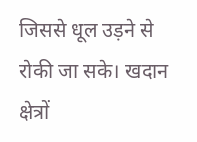जिससे धूल उड़ने से रोकी जा सके। खदान क्षेत्रों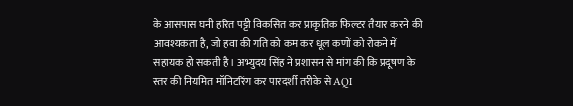के आसपास घनी हरित पट्टी विकसित कर प्राकृतिक फिल्टर तैयार करने की आवश्यकता है, जो हवा की गति को कम कर धूल कणों को रोकने में सहायक हो सकती है। अभ्युदय सिंह ने प्रशासन से मांग की कि प्रदूषण के स्तर की नियमित मॉनिटरिंग कर पारदर्शी तरीके से AQI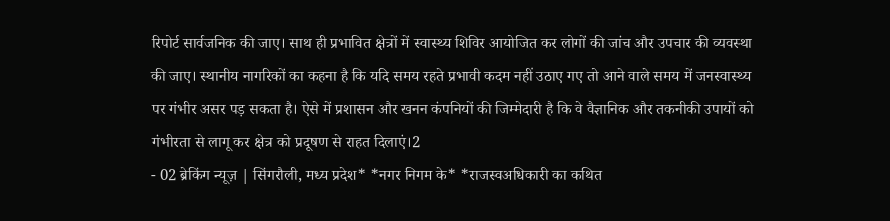रिपोर्ट सार्वजनिक की जाए। साथ ही प्रभावित क्षेत्रों में स्वास्थ्य शिविर आयोजित कर लोगों की जांच और उपचार की व्यवस्था की जाए। स्थानीय नागरिकों का कहना है कि यदि समय रहते प्रभावी कदम नहीं उठाए गए तो आने वाले समय में जनस्वास्थ्य पर गंभीर असर पड़ सकता है। ऐसे में प्रशासन और खनन कंपनियों की जिम्मेदारी है कि वे वैज्ञानिक और तकनीकी उपायों को गंभीरता से लागू कर क्षेत्र को प्रदूषण से राहत दिलाएं।2
- 02 ब्रेकिंग न्यूज़ | सिंगरौली, मध्य प्रदेश* *नगर निगम के* *राजस्वअधिकारी का कथित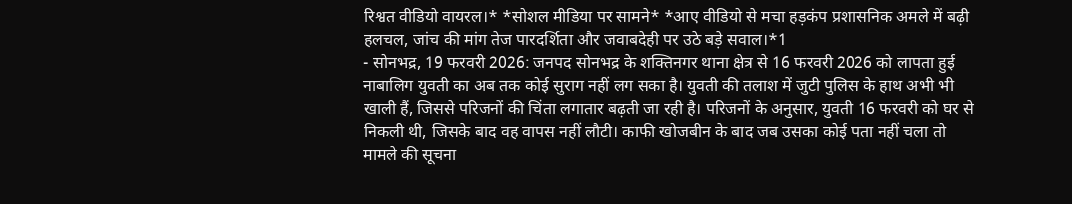रिश्वत वीडियो वायरल।* *सोशल मीडिया पर सामने* *आए वीडियो से मचा हड़कंप प्रशासनिक अमले में बढ़ी हलचल, जांच की मांग तेज पारदर्शिता और जवाबदेही पर उठे बड़े सवाल।*1
- सोनभद्र, 19 फरवरी 2026: जनपद सोनभद्र के शक्तिनगर थाना क्षेत्र से 16 फरवरी 2026 को लापता हुई नाबालिग युवती का अब तक कोई सुराग नहीं लग सका है। युवती की तलाश में जुटी पुलिस के हाथ अभी भी खाली हैं, जिससे परिजनों की चिंता लगातार बढ़ती जा रही है। परिजनों के अनुसार, युवती 16 फरवरी को घर से निकली थी, जिसके बाद वह वापस नहीं लौटी। काफी खोजबीन के बाद जब उसका कोई पता नहीं चला तो मामले की सूचना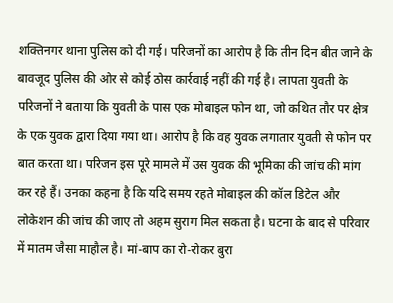शक्तिनगर थाना पुलिस को दी गई। परिजनों का आरोप है कि तीन दिन बीत जाने के बावजूद पुलिस की ओर से कोई ठोस कार्रवाई नहीं की गई है। लापता युवती के परिजनों ने बताया कि युवती के पास एक मोबाइल फोन था, जो कथित तौर पर क्षेत्र के एक युवक द्वारा दिया गया था। आरोप है कि वह युवक लगातार युवती से फोन पर बात करता था। परिजन इस पूरे मामले में उस युवक की भूमिका की जांच की मांग कर रहे हैं। उनका कहना है कि यदि समय रहते मोबाइल की कॉल डिटेल और लोकेशन की जांच की जाए तो अहम सुराग मिल सकता है। घटना के बाद से परिवार में मातम जैसा माहौल है। मां-बाप का रो-रोकर बुरा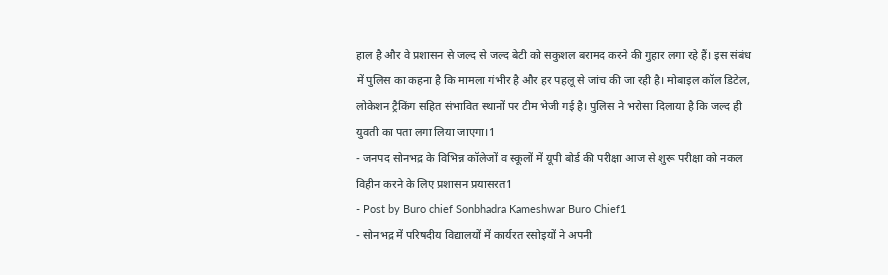हाल है और वे प्रशासन से जल्द से जल्द बेटी को सकुशल बरामद करने की गुहार लगा रहे हैं। इस संबंध में पुलिस का कहना है कि मामला गंभीर है और हर पहलू से जांच की जा रही है। मोबाइल कॉल डिटेल, लोकेशन ट्रैकिंग सहित संभावित स्थानों पर टीम भेजी गई है। पुलिस ने भरोसा दिलाया है कि जल्द ही युवती का पता लगा लिया जाएगा।1
- जनपद सोनभद्र के विभिन्न कॉलेजों व स्कूलों में यूपी बोर्ड की परीक्षा आज से शुरू परीक्षा को नकल विहीन करने के लिए प्रशासन प्रयासरत1
- Post by Buro chief Sonbhadra Kameshwar Buro Chief1
- सोनभद्र में परिषदीय विद्यालयों में कार्यरत रसोइयों ने अपनी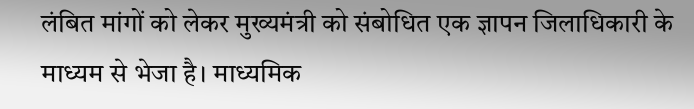लंबित मांगों को लेकर मुख्यमंत्री को संबोधित एक ज्ञापन जिलाधिकारी के माध्यम से भेजा है। माध्यमिक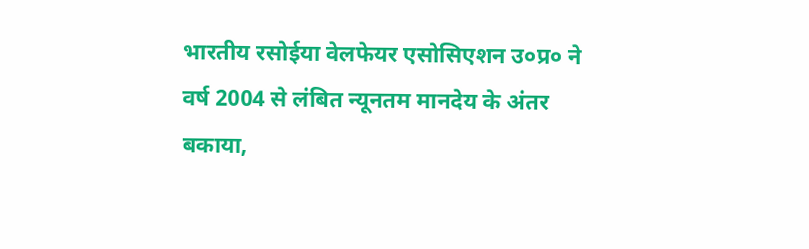भारतीय रसोईया वेलफेयर एसोसिएशन उ०प्र० ने वर्ष 2004 से लंबित न्यूनतम मानदेय के अंतर बकाया,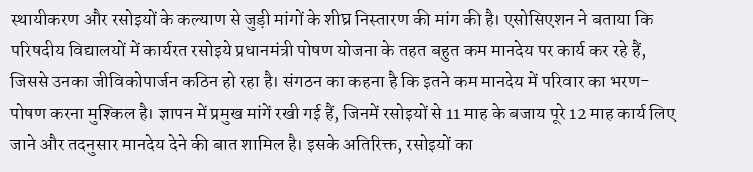स्थायीकरण और रसोइयों के कल्याण से जुड़ी मांगों के शीघ्र निस्तारण की मांग की है। एसोसिएशन ने बताया कि परिषदीय विद्यालयों में कार्यरत रसोइये प्रधानमंत्री पोषण योजना के तहत बहुत कम मानदेय पर कार्य कर रहे हैं, जिससे उनका जीविकोपार्जन कठिन हो रहा है। संगठन का कहना है कि इतने कम मानदेय में परिवार का भरण-पोषण करना मुश्किल है। ज्ञापन में प्रमुख मांगें रखी गई हैं, जिनमें रसोइयों से 11 माह के बजाय पूरे 12 माह कार्य लिए जाने और तदनुसार मानदेय देने की बात शामिल है। इसके अतिरिक्त, रसोइयों का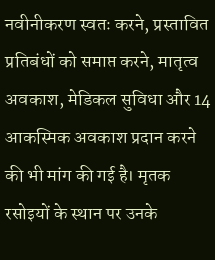नवीनीकरण स्वतः करने, प्रस्तावित प्रतिबंधों को समाप्त करने, मातृत्व अवकाश, मेडिकल सुविधा और 14 आकस्मिक अवकाश प्रदान करने की भी मांग की गई है। मृतक रसोइयों के स्थान पर उनके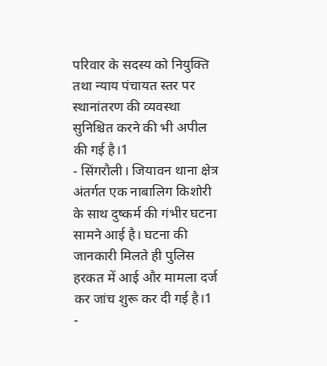परिवार के सदस्य को नियुक्ति तथा न्याय पंचायत स्तर पर स्थानांतरण की व्यवस्था सुनिश्चित करने की भी अपील की गई है।1
- सिंगरौली। जियावन थाना क्षेत्र अंतर्गत एक नाबालिग किशोरी के साथ दुष्कर्म की गंभीर घटना सामने आई है। घटना की जानकारी मिलते ही पुलिस हरकत में आई और मामला दर्ज कर जांच शुरू कर दी गई है।1
-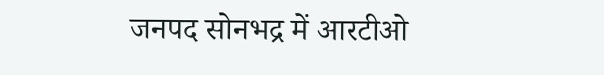जनपद सोनभद्र में आरटीओ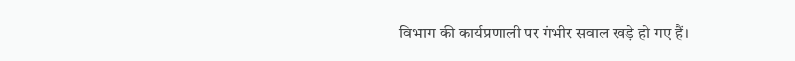विभाग की कार्यप्रणाली पर गंभीर सवाल खड़े हो गए हैं।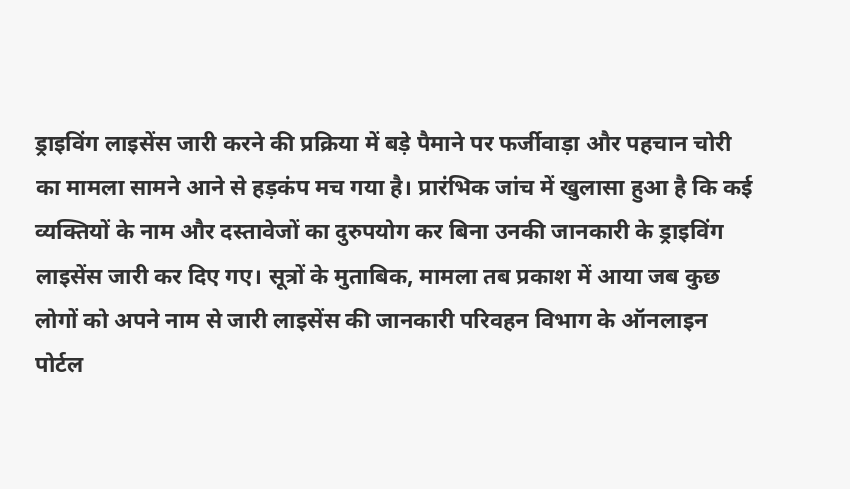ड्राइविंग लाइसेंस जारी करने की प्रक्रिया में बड़े पैमाने पर फर्जीवाड़ा और पहचान चोरी का मामला सामने आने से हड़कंप मच गया है। प्रारंभिक जांच में खुलासा हुआ है कि कई व्यक्तियों के नाम और दस्तावेजों का दुरुपयोग कर बिना उनकी जानकारी के ड्राइविंग लाइसेंस जारी कर दिए गए। सूत्रों के मुताबिक, मामला तब प्रकाश में आया जब कुछ लोगों को अपने नाम से जारी लाइसेंस की जानकारी परिवहन विभाग के ऑनलाइन पोर्टल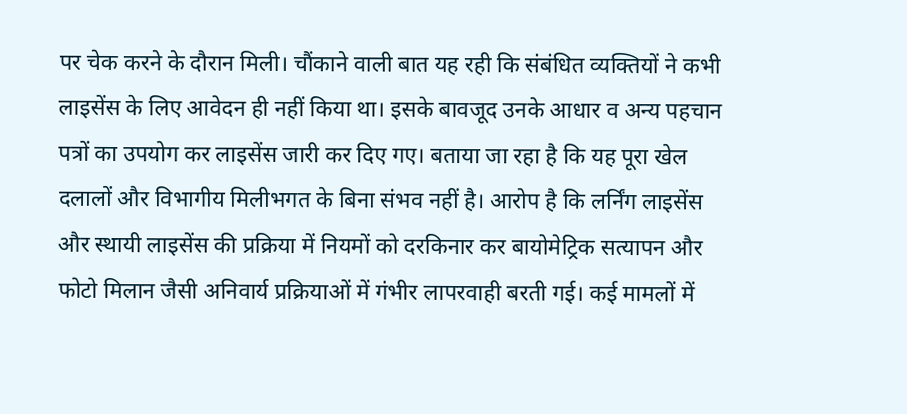पर चेक करने के दौरान मिली। चौंकाने वाली बात यह रही कि संबंधित व्यक्तियों ने कभी लाइसेंस के लिए आवेदन ही नहीं किया था। इसके बावजूद उनके आधार व अन्य पहचान पत्रों का उपयोग कर लाइसेंस जारी कर दिए गए। बताया जा रहा है कि यह पूरा खेल दलालों और विभागीय मिलीभगत के बिना संभव नहीं है। आरोप है कि लर्निंग लाइसेंस और स्थायी लाइसेंस की प्रक्रिया में नियमों को दरकिनार कर बायोमेट्रिक सत्यापन और फोटो मिलान जैसी अनिवार्य प्रक्रियाओं में गंभीर लापरवाही बरती गई। कई मामलों में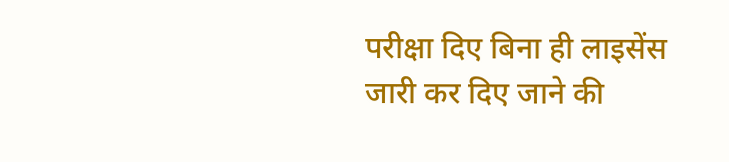परीक्षा दिए बिना ही लाइसेंस जारी कर दिए जाने की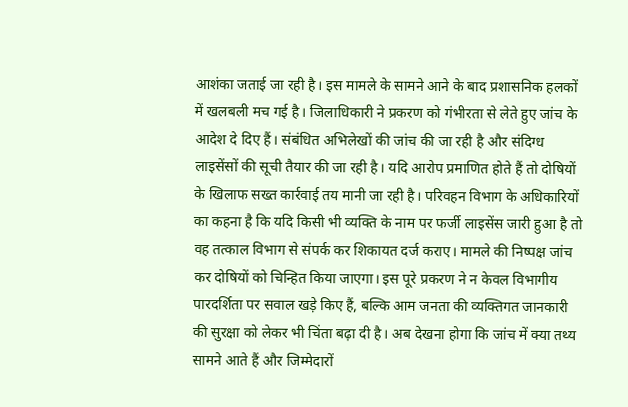आशंका जताई जा रही है। इस मामले के सामने आने के बाद प्रशासनिक हलकों में खलबली मच गई है। जिलाधिकारी ने प्रकरण को गंभीरता से लेते हुए जांच के आदेश दे दिए हैं। संबंधित अभिलेखों की जांच की जा रही है और संदिग्ध लाइसेंसों की सूची तैयार की जा रही है। यदि आरोप प्रमाणित होते हैं तो दोषियों के खिलाफ सख्त कार्रवाई तय मानी जा रही है। परिवहन विभाग के अधिकारियों का कहना है कि यदि किसी भी व्यक्ति के नाम पर फर्जी लाइसेंस जारी हुआ है तो वह तत्काल विभाग से संपर्क कर शिकायत दर्ज कराए। मामले की निष्पक्ष जांच कर दोषियों को चिन्हित किया जाएगा। इस पूरे प्रकरण ने न केवल विभागीय पारदर्शिता पर सवाल खड़े किए हैं, बल्कि आम जनता की व्यक्तिगत जानकारी की सुरक्षा को लेकर भी चिंता बढ़ा दी है। अब देखना होगा कि जांच में क्या तथ्य सामने आते हैं और जिम्मेदारों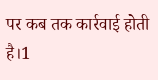पर कब तक कार्रवाई होती है।1